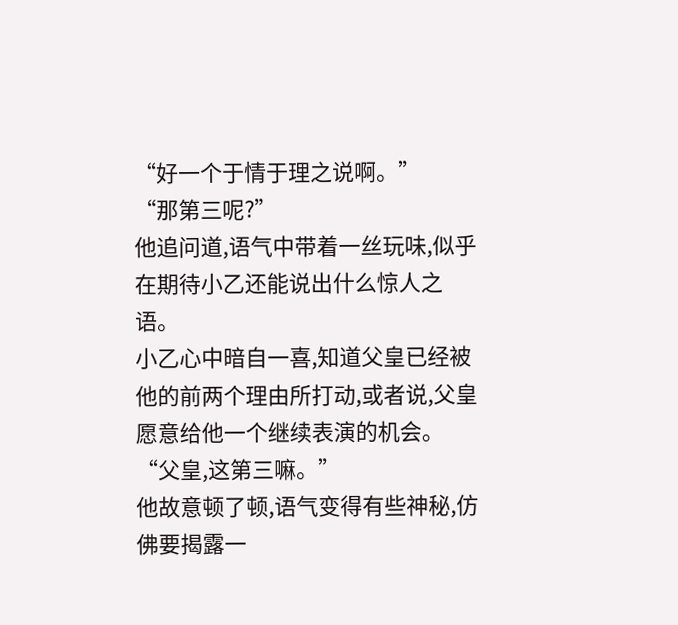“好一个于情于理之说啊。”
“那第三呢?”
他追问道,语气中带着一丝玩味,似乎在期待小乙还能说出什么惊人之语。
小乙心中暗自一喜,知道父皇已经被他的前两个理由所打动,或者说,父皇愿意给他一个继续表演的机会。
“父皇,这第三嘛。”
他故意顿了顿,语气变得有些神秘,仿佛要揭露一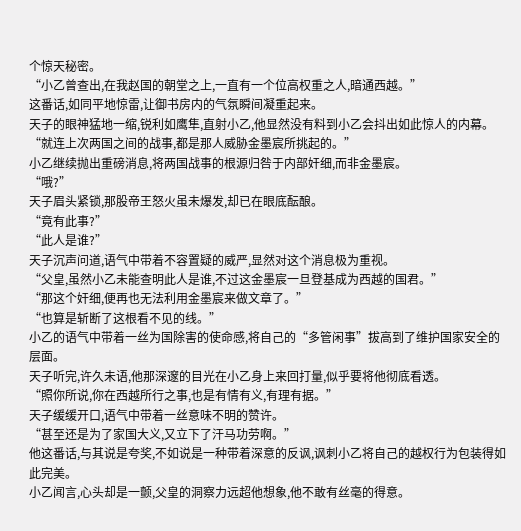个惊天秘密。
“小乙曾查出,在我赵国的朝堂之上,一直有一个位高权重之人,暗通西越。”
这番话,如同平地惊雷,让御书房内的气氛瞬间凝重起来。
天子的眼神猛地一缩,锐利如鹰隼,直射小乙,他显然没有料到小乙会抖出如此惊人的内幕。
“就连上次两国之间的战事,都是那人威胁金墨宸所挑起的。”
小乙继续抛出重磅消息,将两国战事的根源归咎于内部奸细,而非金墨宸。
“哦?”
天子眉头紧锁,那股帝王怒火虽未爆发,却已在眼底酝酿。
“竟有此事?”
“此人是谁?”
天子沉声问道,语气中带着不容置疑的威严,显然对这个消息极为重视。
“父皇,虽然小乙未能查明此人是谁,不过这金墨宸一旦登基成为西越的国君。”
“那这个奸细,便再也无法利用金墨宸来做文章了。”
“也算是斩断了这根看不见的线。”
小乙的语气中带着一丝为国除害的使命感,将自己的“多管闲事”拔高到了维护国家安全的层面。
天子听完,许久未语,他那深邃的目光在小乙身上来回打量,似乎要将他彻底看透。
“照你所说,你在西越所行之事,也是有情有义,有理有据。”
天子缓缓开口,语气中带着一丝意味不明的赞许。
“甚至还是为了家国大义,又立下了汗马功劳啊。”
他这番话,与其说是夸奖,不如说是一种带着深意的反讽,讽刺小乙将自己的越权行为包装得如此完美。
小乙闻言,心头却是一颤,父皇的洞察力远超他想象,他不敢有丝毫的得意。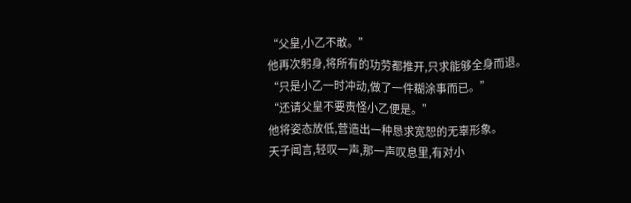“父皇,小乙不敢。”
他再次躬身,将所有的功劳都推开,只求能够全身而退。
“只是小乙一时冲动,做了一件糊涂事而已。”
“还请父皇不要责怪小乙便是。”
他将姿态放低,营造出一种恳求宽恕的无辜形象。
天子闻言,轻叹一声,那一声叹息里,有对小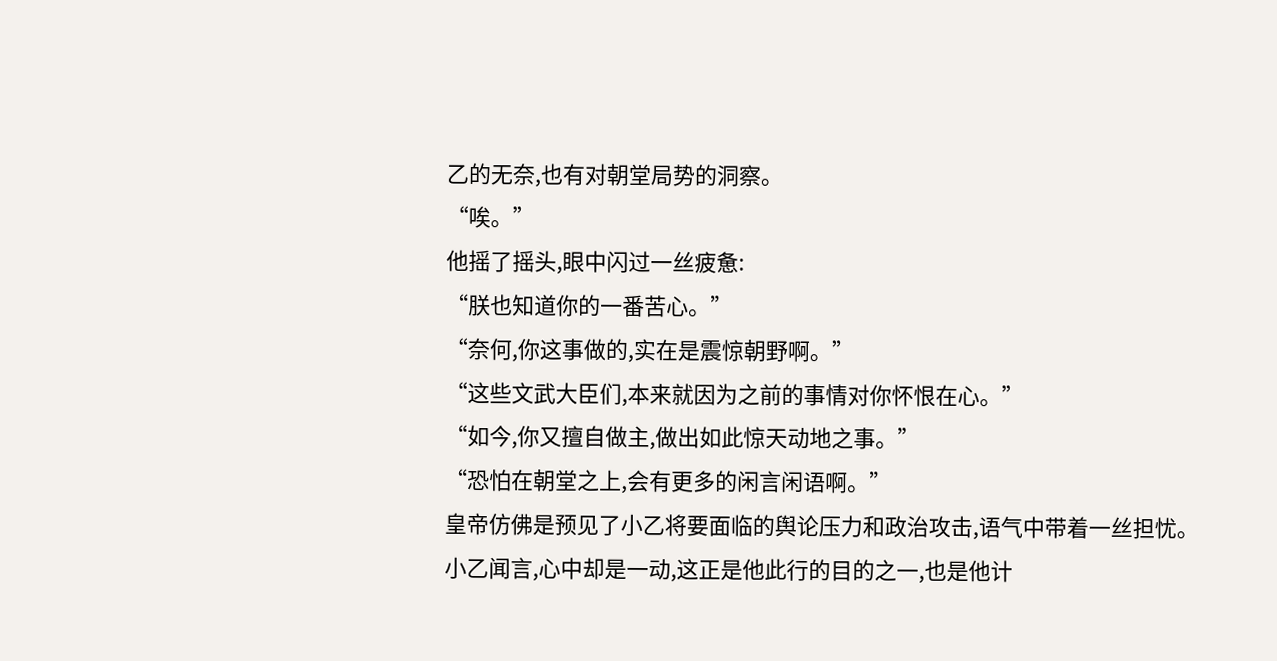乙的无奈,也有对朝堂局势的洞察。
“唉。”
他摇了摇头,眼中闪过一丝疲惫:
“朕也知道你的一番苦心。”
“奈何,你这事做的,实在是震惊朝野啊。”
“这些文武大臣们,本来就因为之前的事情对你怀恨在心。”
“如今,你又擅自做主,做出如此惊天动地之事。”
“恐怕在朝堂之上,会有更多的闲言闲语啊。”
皇帝仿佛是预见了小乙将要面临的舆论压力和政治攻击,语气中带着一丝担忧。
小乙闻言,心中却是一动,这正是他此行的目的之一,也是他计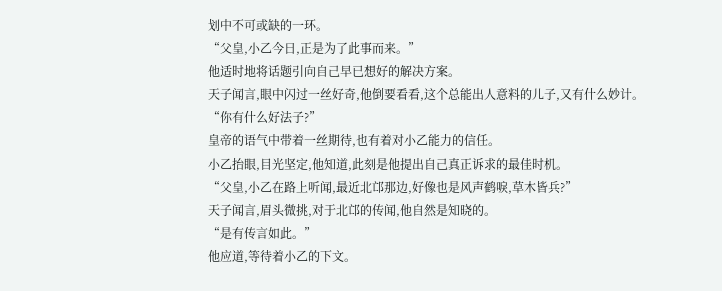划中不可或缺的一环。
“父皇,小乙今日,正是为了此事而来。”
他适时地将话题引向自己早已想好的解决方案。
天子闻言,眼中闪过一丝好奇,他倒要看看,这个总能出人意料的儿子,又有什么妙计。
“你有什么好法子?”
皇帝的语气中带着一丝期待,也有着对小乙能力的信任。
小乙抬眼,目光坚定,他知道,此刻是他提出自己真正诉求的最佳时机。
“父皇,小乙在路上听闻,最近北邙那边,好像也是风声鹤唳,草木皆兵?”
天子闻言,眉头微挑,对于北邙的传闻,他自然是知晓的。
“是有传言如此。”
他应道,等待着小乙的下文。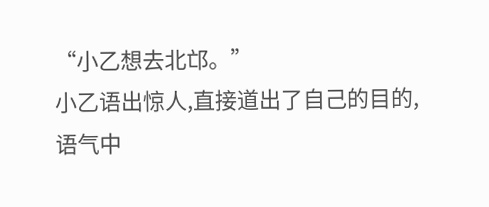“小乙想去北邙。”
小乙语出惊人,直接道出了自己的目的,语气中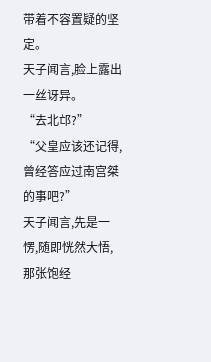带着不容置疑的坚定。
天子闻言,脸上露出一丝讶异。
“去北邙?”
“父皇应该还记得,曾经答应过南宫桀的事吧?”
天子闻言,先是一愣,随即恍然大悟,那张饱经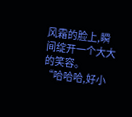风霜的脸上,瞬间绽开一个大大的笑容。
“哈哈哈,好小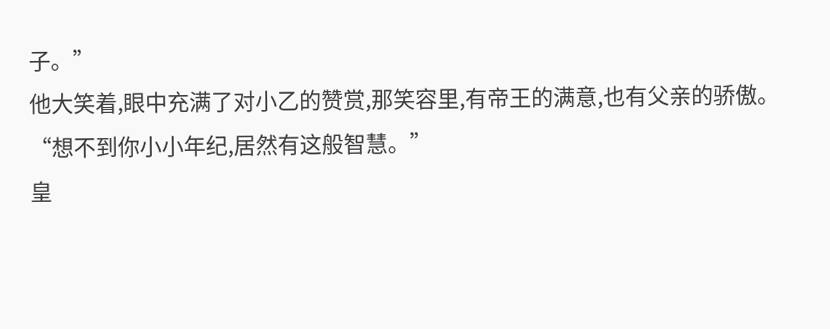子。”
他大笑着,眼中充满了对小乙的赞赏,那笑容里,有帝王的满意,也有父亲的骄傲。
“想不到你小小年纪,居然有这般智慧。”
皇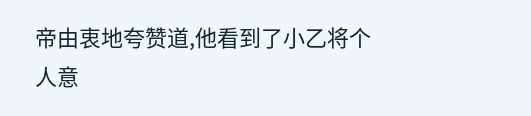帝由衷地夸赞道,他看到了小乙将个人意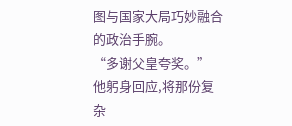图与国家大局巧妙融合的政治手腕。
“多谢父皇夸奖。”
他躬身回应,将那份复杂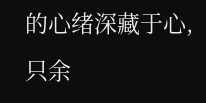的心绪深藏于心,只余